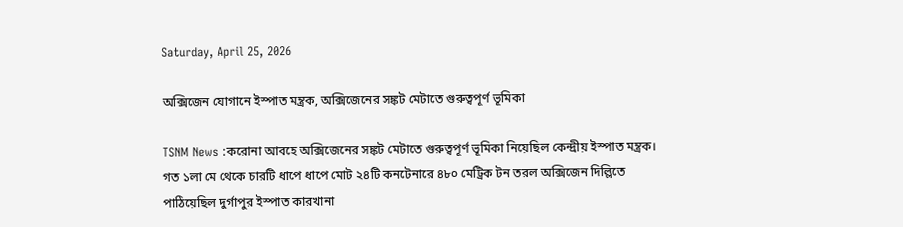Saturday, April 25, 2026

অক্সিজেন যোগানে ইস্পাত মন্ত্রক, অক্সিজেনের সঙ্কট মেটাতে গুরুত্বপূর্ণ ভূমিকা

TSNM News :করোনা আবহে অক্সিজেনের সঙ্কট মেটাতে গুরুত্বপূর্ণ ভূমিকা নিয়েছিল কেন্দ্রীয় ইস্পাত মন্ত্রক। গত ১লা মে থেকে চারটি ধাপে ধাপে মোট ২৪টি কনটেনারে ৪৮০ মেট্রিক টন তরল অক্সিজেন দিল্লিতে পাঠিয়েছিল দুর্গাপুর ইস্পাত কারখানা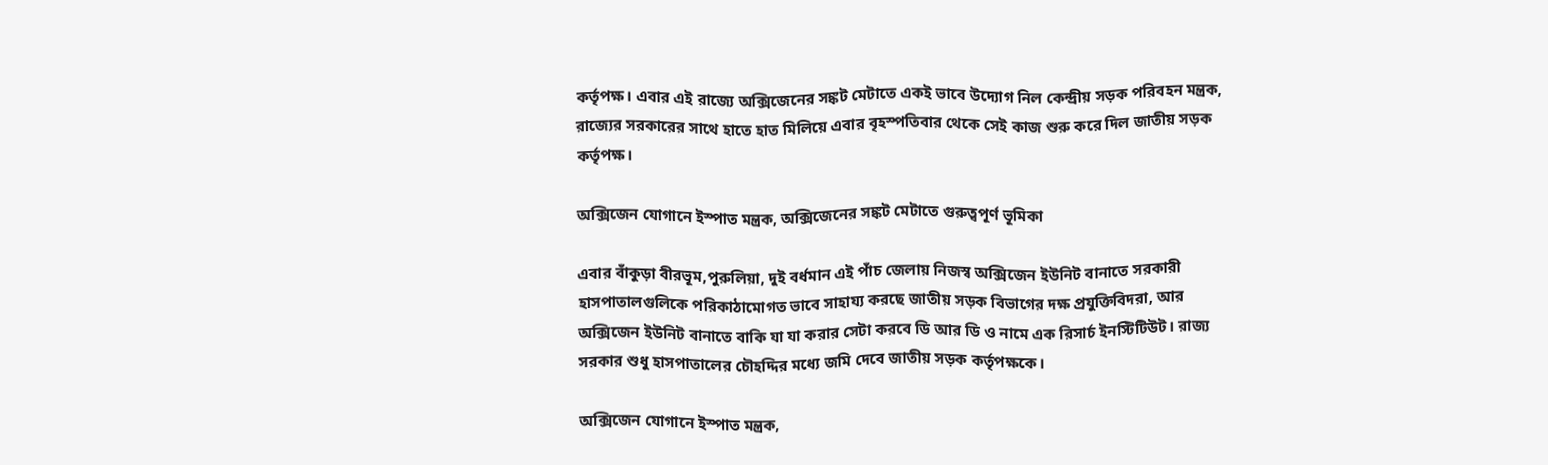কর্তৃপক্ষ। এবার এই রাজ্যে অক্সিজেনের সঙ্কট মেটাতে একই ভাবে উদ্যোগ নিল কেন্দ্রীয় সড়ক পরিবহন মন্ত্রক, রাজ্যের সরকারের সাথে হাতে হাত মিলিয়ে এবার বৃহস্পতিবার থেকে সেই কাজ শুরু করে দিল জাতীয় সড়ক কর্তৃপক্ষ।

অক্সিজেন যোগানে ইস্পাত মন্ত্রক, অক্সিজেনের সঙ্কট মেটাতে গুরুত্বপূর্ণ ভূমিকা

এবার বাঁকুড়া বীরভূম,পুরুলিয়া, দুই বর্ধমান এই পাঁচ জেলায় নিজস্ব অক্সিজেন ইউনিট বানাতে সরকারী হাসপাতালগুলিকে পরিকাঠামোগত ভাবে সাহায্য করছে জাতীয় সড়ক বিভাগের দক্ষ প্রযুক্তিবিদরা, আর অক্সিজেন ইউনিট বানাতে বাকি যা যা করার সেটা করবে ডি আর ডি ও নামে এক রিসার্চ ইনস্টিটিউট। রাজ্য সরকার শুধু হাসপাতালের চৌহদ্দির মধ্যে জমি দেবে জাতীয় সড়ক কর্তৃপক্ষকে।

অক্সিজেন যোগানে ইস্পাত মন্ত্রক,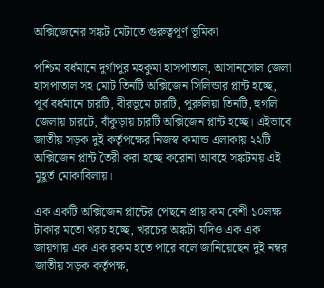অক্সিজেনের সঙ্কট মেটাতে গুরুত্বপূর্ণ ভূমিকা

পশ্চিম বর্ধমানে দুর্গাপুর মহকুমা হাসপাতাল, আসানসোল জেলা হাসপাতাল সহ মোট তিনটি অক্সিজেন সিলিন্ডার প্লান্ট হচ্ছে, পূর্ব বর্ধমানে চারটি, বীরভূমে চারটি, পুরুলিয়া তিনটি, হুগলি জেলায় চারটে, বাঁকুড়ায় চারটি অক্সিজেন প্লান্ট হচ্ছে। এইভাবে জাতীয় সড়ক দুই কর্তৃপক্ষের নিজস্ব কমান্ড এলাকায় ২২টি অক্সিজেন প্লান্ট তৈরী করা হচ্ছে করোনা আবহে সঙ্কটময় এই মুহূর্ত মোকাবিলায়।

এক একটি অক্সিজেন প্লান্টের পেছনে প্রায় কম বেশী ১০লক্ষ টাকার মতো খরচ হচ্ছে, খরচের অঙ্কটা যদিও এক এক জায়গায় এক এক রকম হতে পারে বলে জানিয়েছেন দুই নম্বর জাতীয় সড়ক কর্তৃপক্ষ,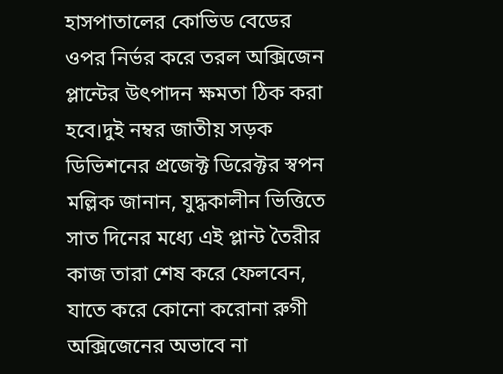হাসপাতালের কোভিড বেডের ওপর নির্ভর করে তরল অক্সিজেন প্লান্টের উৎপাদন ক্ষমতা ঠিক করা হবে।দুই নম্বর জাতীয় সড়ক ডিভিশনের প্রজেক্ট ডিরেক্টর স্বপন মল্লিক জানান, যুদ্ধকালীন ভিত্তিতে সাত দিনের মধ্যে এই প্লান্ট তৈরীর কাজ তারা শেষ করে ফেলবেন, যাতে করে কোনো করোনা রুগী অক্সিজেনের অভাবে না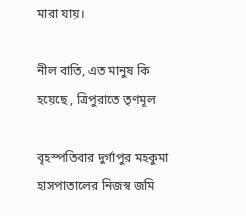মারা যায়।

নীল বাতি, এত মানুষ কি হয়েছে , ত্রিপুরাতে তৃণমূল

বৃহস্পতিবার দুর্গাপুর মহকুমা হাসপাতালের নিজস্ব জমি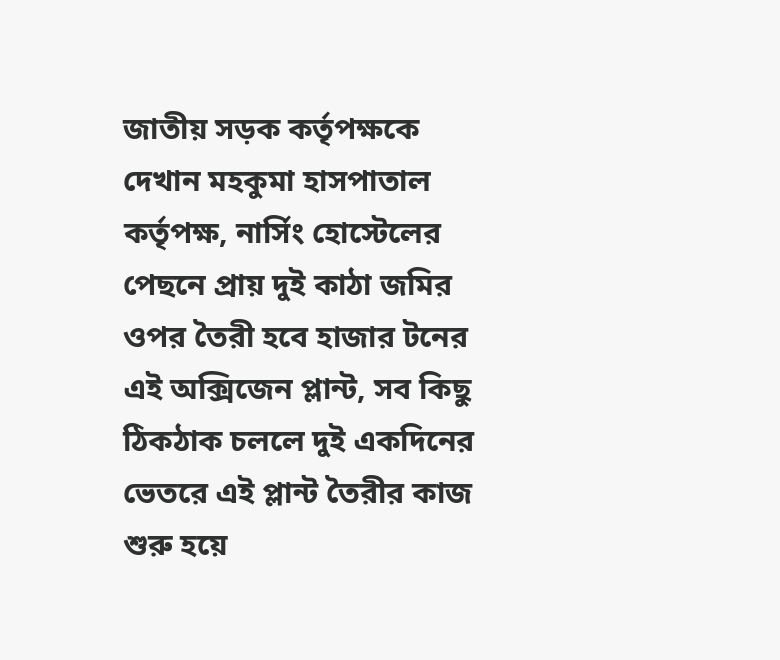জাতীয় সড়ক কর্তৃপক্ষকে দেখান মহকুমা হাসপাতাল কর্তৃপক্ষ, নার্সিং হোস্টেলের পেছনে প্রায় দুই কাঠা জমির ওপর তৈরী হবে হাজার টনের এই অক্সিজেন প্লান্ট, সব কিছু ঠিকঠাক চললে দুই একদিনের ভেতরে এই প্লান্ট তৈরীর কাজ শুরু হয়ে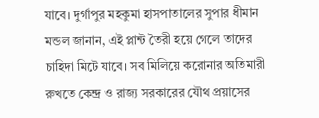যাবে। দুর্গাপুর মহকুমা হাসপাতালের সুপার ধীমান মন্ডল জানান, এই প্লান্ট তৈরী হয়ে গেলে তাদের চাহিদা মিটে যাবে। সব মিলিয়ে করোনার অতিমারী রুখতে কেন্দ্র ও রাজ্য সরকারের যৌথ প্রয়াসের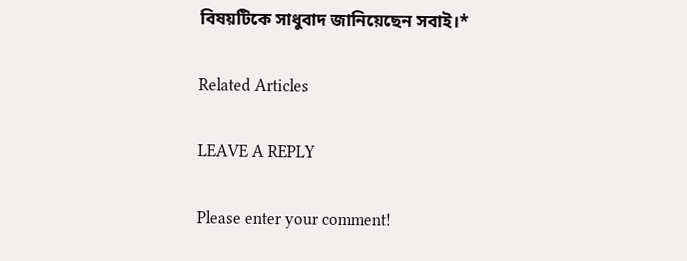বিষয়টিকে সাধুবাদ জানিয়েছেন সবাই।*

Related Articles

LEAVE A REPLY

Please enter your comment!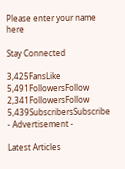Please enter your name here

Stay Connected

3,425FansLike
5,491FollowersFollow
2,341FollowersFollow
5,439SubscribersSubscribe
- Advertisement -

Latest Articles